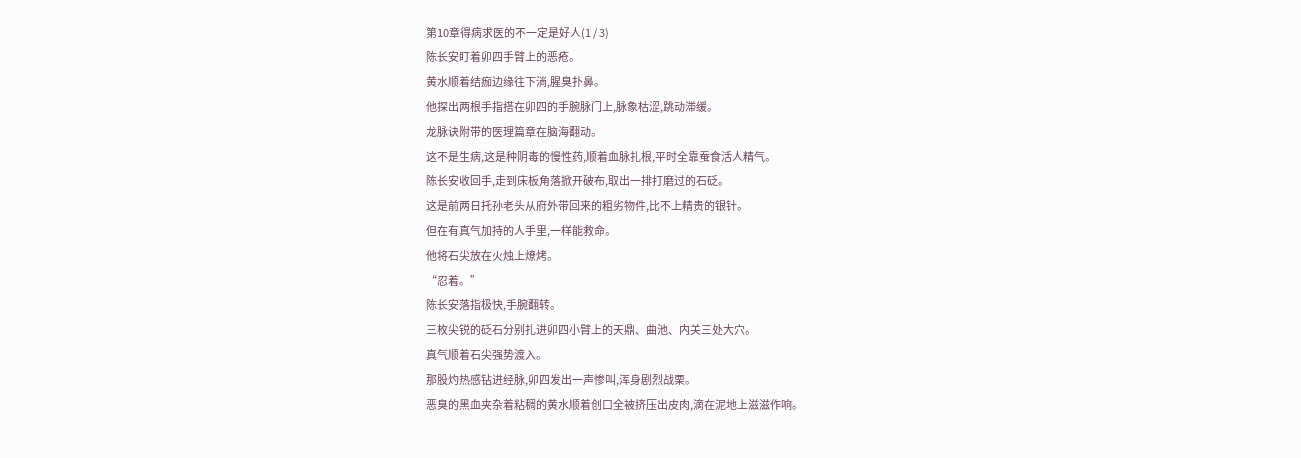第10章得病求医的不一定是好人(1 / 3)
陈长安盯着卯四手臂上的恶疮。
黄水顺着结痂边缘往下淌,腥臭扑鼻。
他探出两根手指搭在卯四的手腕脉门上,脉象枯涩,跳动滞缓。
龙脉诀附带的医理篇章在脑海翻动。
这不是生病,这是种阴毒的慢性药,顺着血脉扎根,平时全靠蚕食活人精气。
陈长安收回手,走到床板角落掀开破布,取出一排打磨过的石砭。
这是前两日托孙老头从府外带回来的粗劣物件,比不上精贵的银针。
但在有真气加持的人手里,一样能救命。
他将石尖放在火烛上燎烤。
“忍着。”
陈长安落指极快,手腕翻转。
三枚尖锐的砭石分别扎进卯四小臂上的天鼎、曲池、内关三处大穴。
真气顺着石尖强势渡入。
那股灼热感钻进经脉,卯四发出一声惨叫,浑身剧烈战栗。
恶臭的黑血夹杂着粘稠的黄水顺着创口全被挤压出皮肉,滴在泥地上滋滋作响。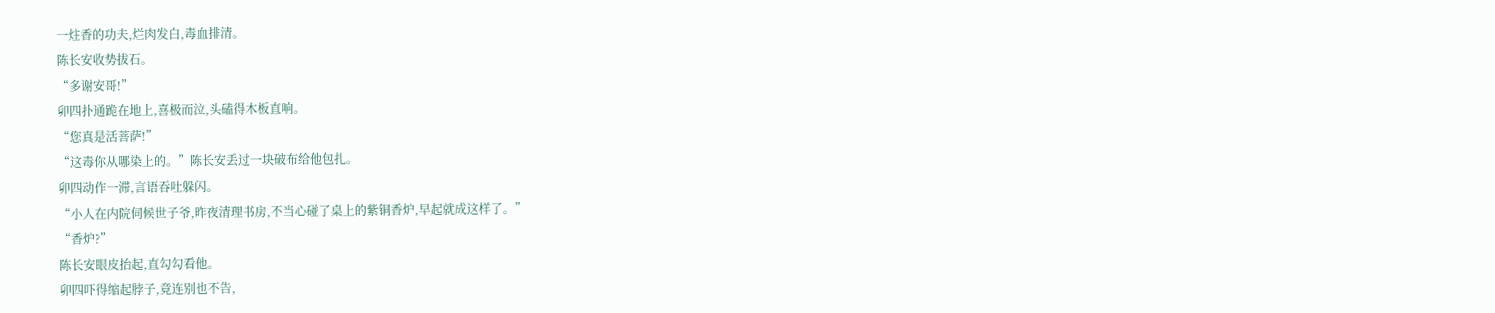一炷香的功夫,烂肉发白,毒血排清。
陈长安收势拔石。
“多谢安哥!”
卯四扑通跪在地上,喜极而泣,头磕得木板直响。
“您真是活菩萨!”
“这毒你从哪染上的。”陈长安丢过一块破布给他包扎。
卯四动作一滞,言语吞吐躲闪。
“小人在内院伺候世子爷,昨夜清理书房,不当心碰了桌上的紫铜香炉,早起就成这样了。”
“香炉?”
陈长安眼皮抬起,直勾勾看他。
卯四吓得缩起脖子,竟连别也不告,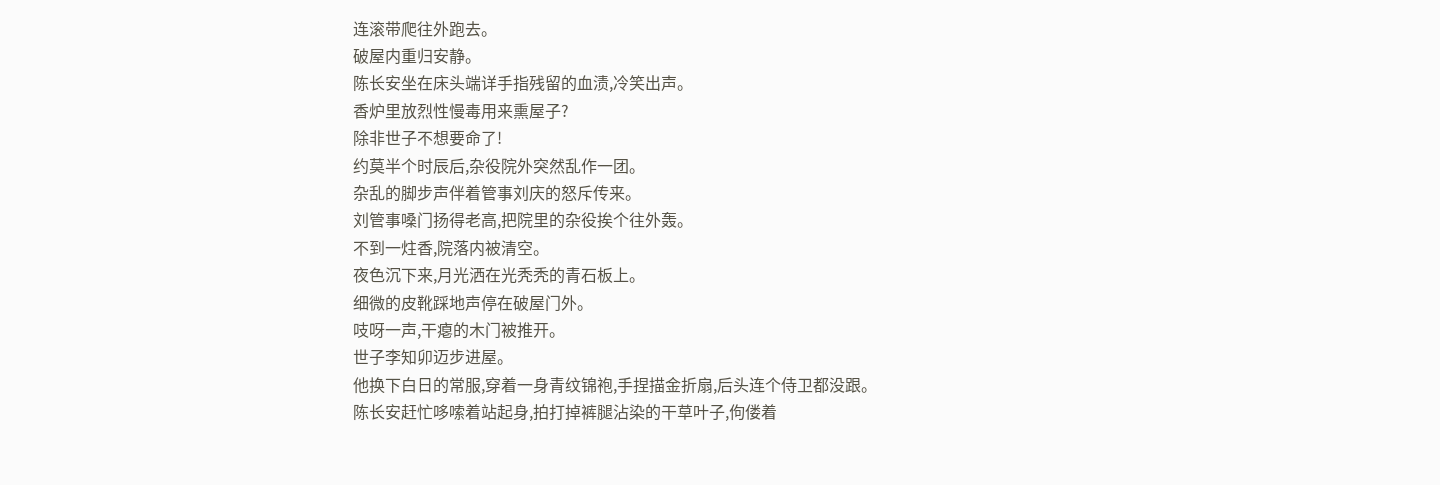连滚带爬往外跑去。
破屋内重归安静。
陈长安坐在床头端详手指残留的血渍,冷笑出声。
香炉里放烈性慢毒用来熏屋子?
除非世子不想要命了!
约莫半个时辰后,杂役院外突然乱作一团。
杂乱的脚步声伴着管事刘庆的怒斥传来。
刘管事嗓门扬得老高,把院里的杂役挨个往外轰。
不到一炷香,院落内被清空。
夜色沉下来,月光洒在光秃秃的青石板上。
细微的皮靴踩地声停在破屋门外。
吱呀一声,干瘪的木门被推开。
世子李知卯迈步进屋。
他换下白日的常服,穿着一身青纹锦袍,手捏描金折扇,后头连个侍卫都没跟。
陈长安赶忙哆嗦着站起身,拍打掉裤腿沾染的干草叶子,佝偻着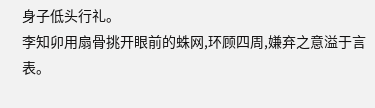身子低头行礼。
李知卯用扇骨挑开眼前的蛛网,环顾四周,嫌弃之意溢于言表。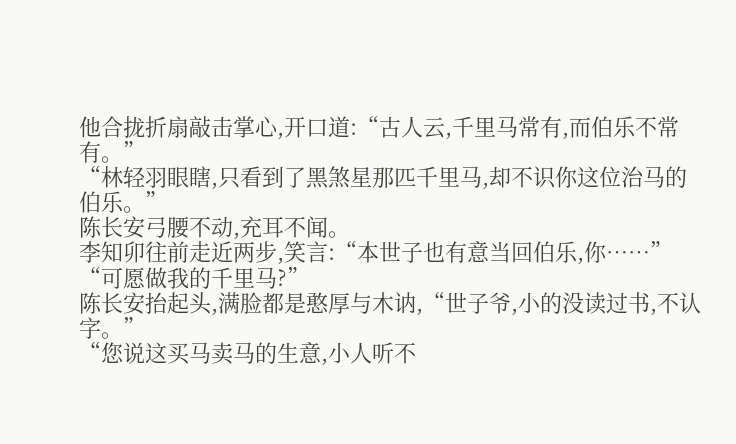他合拢折扇敲击掌心,开口道:“古人云,千里马常有,而伯乐不常有。”
“林轻羽眼瞎,只看到了黑煞星那匹千里马,却不识你这位治马的伯乐。”
陈长安弓腰不动,充耳不闻。
李知卯往前走近两步,笑言:“本世子也有意当回伯乐,你……”
“可愿做我的千里马?”
陈长安抬起头,满脸都是憨厚与木讷,“世子爷,小的没读过书,不认字。”
“您说这买马卖马的生意,小人听不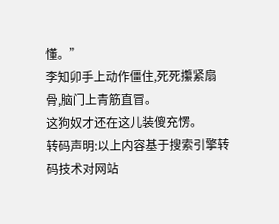懂。”
李知卯手上动作僵住,死死攥紧扇骨,脑门上青筋直冒。
这狗奴才还在这儿装傻充愣。
转码声明:以上内容基于搜索引擎转码技术对网站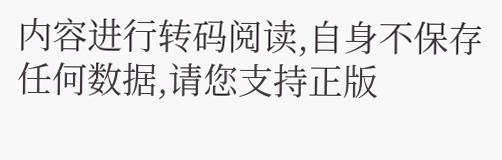内容进行转码阅读,自身不保存任何数据,请您支持正版